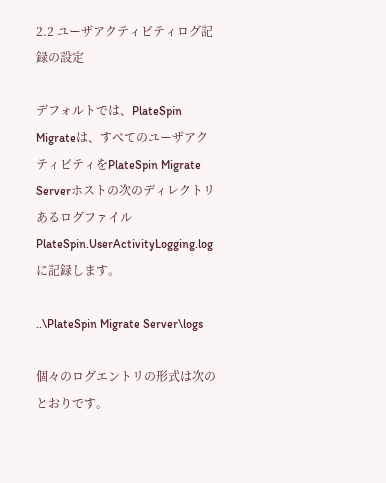2.2 ユーザアクティビティログ記録の設定

デフォルトでは、PlateSpin Migrateは、すべてのユーザアクティビティをPlateSpin Migrate Serverホストの次のディレクトリあるログファイルPlateSpin.UserActivityLogging.logに記録します。

..\PlateSpin Migrate Server\logs

個々のログエントリの形式は次のとおりです。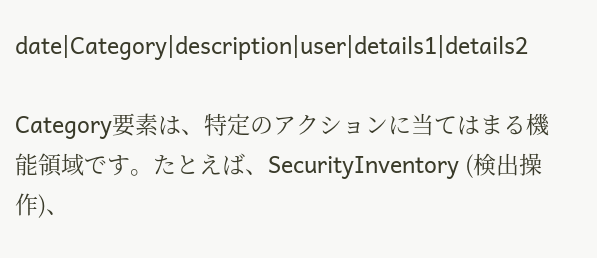date|Category|description|user|details1|details2

Category要素は、特定のアクションに当てはまる機能領域です。たとえば、SecurityInventory (検出操作)、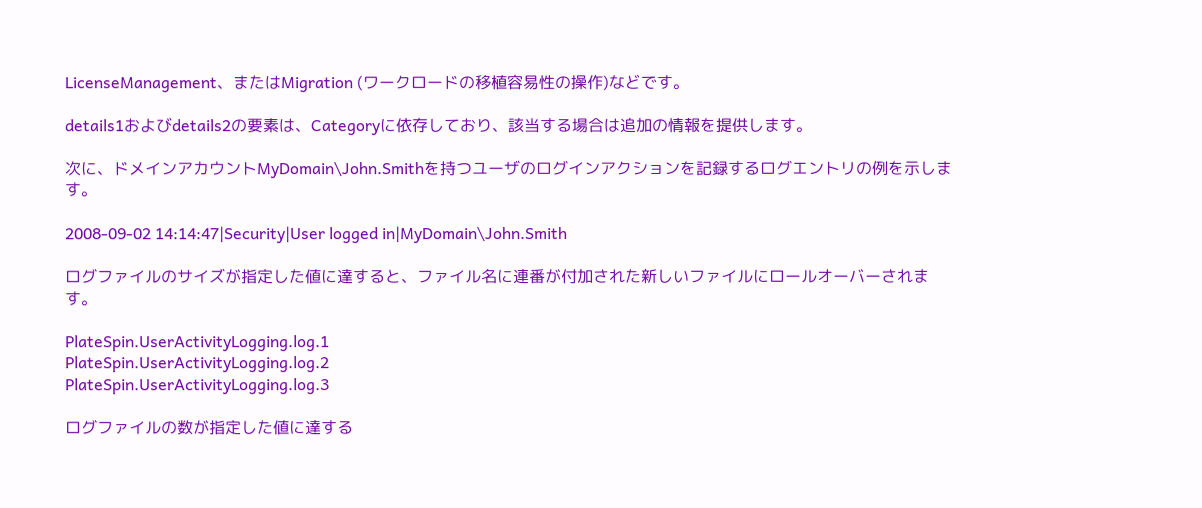LicenseManagement、またはMigration (ワークロードの移植容易性の操作)などです。

details1およびdetails2の要素は、Categoryに依存しており、該当する場合は追加の情報を提供します。

次に、ドメインアカウントMyDomain\John.Smithを持つユーザのログインアクションを記録するログエントリの例を示します。

2008-09-02 14:14:47|Security|User logged in|MyDomain\John.Smith

ログファイルのサイズが指定した値に達すると、ファイル名に連番が付加された新しいファイルにロールオーバーされます。

PlateSpin.UserActivityLogging.log.1
PlateSpin.UserActivityLogging.log.2
PlateSpin.UserActivityLogging.log.3

ログファイルの数が指定した値に達する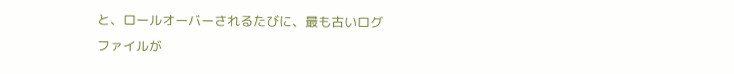と、ロールオーバーされるたびに、最も古いログファイルが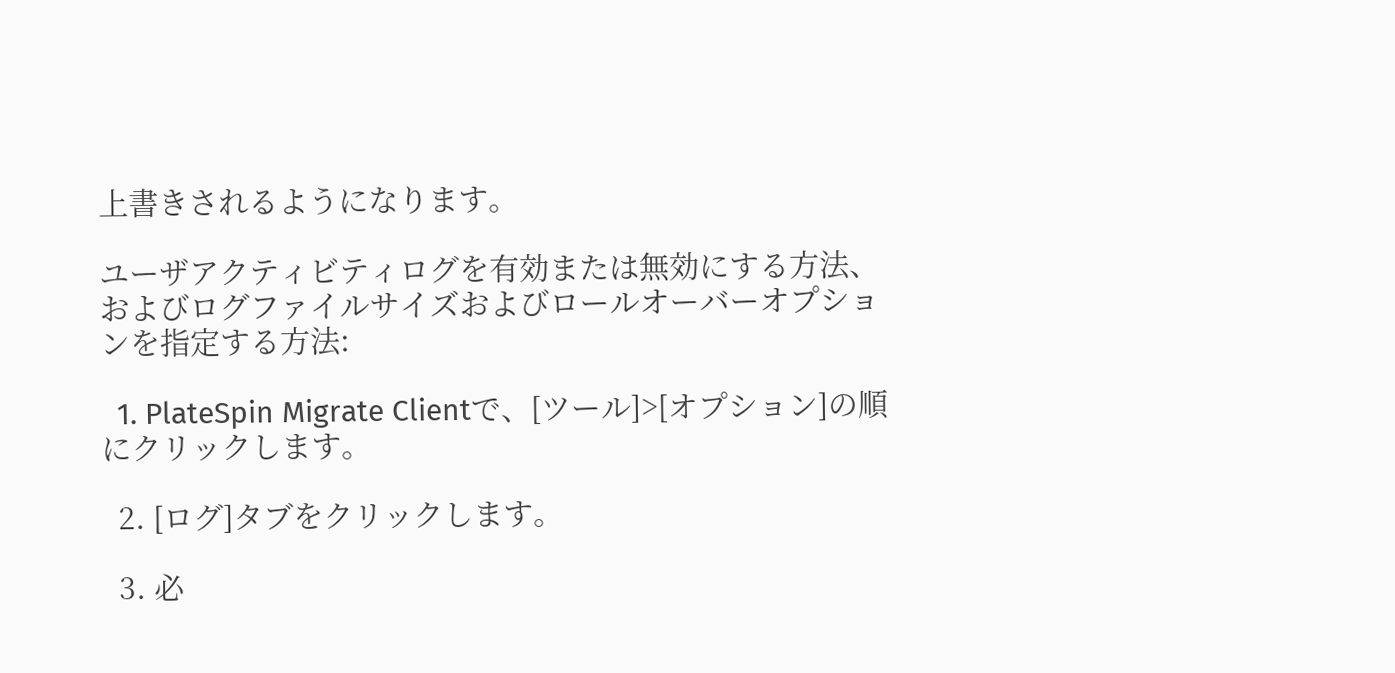上書きされるようになります。

ユーザアクティビティログを有効または無効にする方法、およびログファイルサイズおよびロールオーバーオプションを指定する方法:

  1. PlateSpin Migrate Clientで、[ツール]>[オプション]の順にクリックします。

  2. [ログ]タブをクリックします。

  3. 必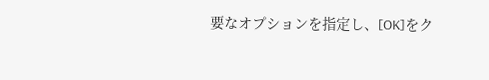要なオプションを指定し、[OK]をク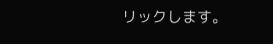リックします。